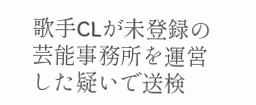歌手CLが未登録の芸能事務所を運営した疑いで送検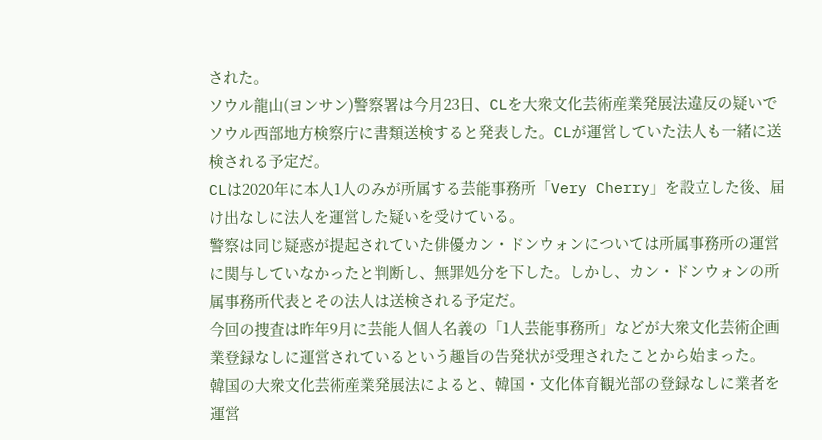された。
ソウル龍山(ヨンサン)警察署は今月23日、CLを大衆文化芸術産業発展法違反の疑いでソウル西部地方検察庁に書類送検すると発表した。CLが運営していた法人も一緒に送検される予定だ。
CLは2020年に本人1人のみが所属する芸能事務所「Very Cherry」を設立した後、届け出なしに法人を運営した疑いを受けている。
警察は同じ疑惑が提起されていた俳優カン・ドンウォンについては所属事務所の運営に関与していなかったと判断し、無罪処分を下した。しかし、カン・ドンウォンの所属事務所代表とその法人は送検される予定だ。
今回の捜査は昨年9月に芸能人個人名義の「1人芸能事務所」などが大衆文化芸術企画業登録なしに運営されているという趣旨の告発状が受理されたことから始まった。
韓国の大衆文化芸術産業発展法によると、韓国・文化体育観光部の登録なしに業者を運営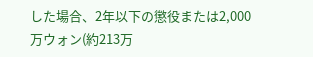した場合、2年以下の懲役または2,000万ウォン(約213万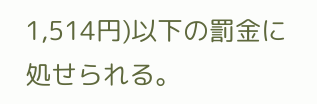1,514円)以下の罰金に処せられる。